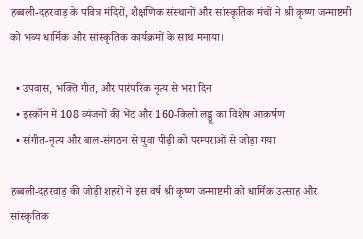हब्बली-दहरवाड़ के पवित्र मंदिरों, शैक्षणिक संस्थानों और सांस्कृतिक मंचों ने श्री कृष्ण जन्माष्टमी को भव्य धार्मिक और सांस्कृतिक कार्यक्रमों के साथ मनाया।

  • उपवास, भक्ति गीत, और पारंपरिक नृत्य से भरा दिन
  • इस्कॉन में 108 व्यंजनों की भेंट और 160‑किलो लड्डू का विशेष आकर्षण
  • संगीत‑नृत्य और बाल‑संगठन से युवा पीढ़ी को परम्पराओं से जोड़ा गया

हब्बली-दहरवाड़ की जोड़ी शहरों ने इस वर्ष श्री कृष्ण जन्माष्टमी को धार्मिक उत्साह और सांस्कृतिक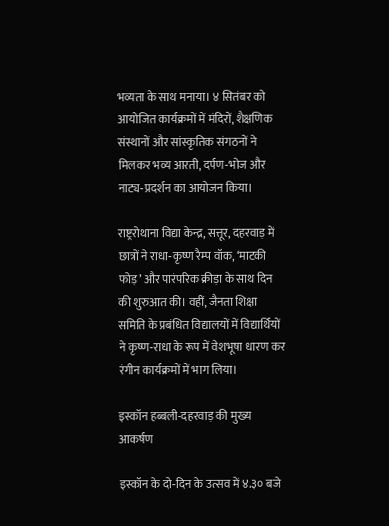भव्यता के साथ मनाया। ४ सितंबर को आयोजित कार्यक्रमों में मंदिरों, शैक्षणिक संस्थानों और सांस्कृतिक संगठनों ने मिलकर भव्य आरती, दर्पण‑भोज और नाट्य‑प्रदर्शन का आयोजन किया।

राष्ट्ररोथाना विद्या केन्द्र, सत्तूर, दहरवाड़ में छात्रों ने राधा‑कृष्ण रैम्प वॉक, ‘माटकी फोड़’ और पारंपरिक क्रीड़ा के साथ दिन की शुरुआत की। वहीं, जैनता शिक्षा समिति के प्रबंधित विद्यालयों में विद्यार्थियों ने कृष्ण‑राधा के रूप में वेशभूषा धारण कर रंगीन कार्यक्रमों में भाग लिया।

इस्कॉन हब्बली-दहरवाड़ की मुख्य आकर्षण

इस्कॉन के दो‑दिन के उत्सव में ४.३० बजे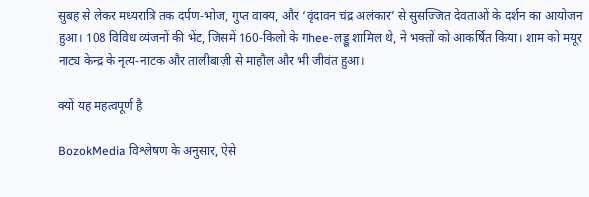सुबह से लेकर मध्यरात्रि तक दर्पण‑भोज, गुप्त वाक्य, और ‘वृंदावन चंद्र अलंकार’ से सुसज्जित देवताओं के दर्शन का आयोजन हुआ। 108 विविध व्यंजनों की भेंट, जिसमें 160‑किलो के गhee‑लड्डू शामिल थे, ने भक्तों को आकर्षित किया। शाम को मयूर नाट्य केन्द्र के नृत्य‑नाटक और तालीबाज़ी से माहौल और भी जीवंत हुआ।

क्यों यह महत्वपूर्ण है

BozokMedia विश्लेषण के अनुसार, ऐसे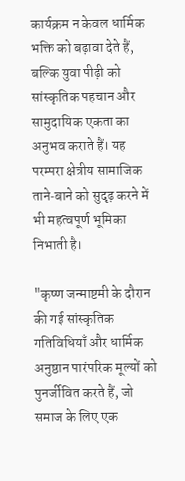कार्यक्रम न केवल धार्मिक भक्ति को बढ़ावा देते हैं, बल्कि युवा पीढ़ी को सांस्कृतिक पहचान और सामुदायिक एकता का अनुभव कराते हैं। यह परम्परा क्षेत्रीय सामाजिक ताने‑बाने को सुदृढ़ करने में भी महत्वपूर्ण भूमिका निभाती है।

"कृष्ण जन्माष्टमी के दौरान की गई सांस्कृतिक गतिविधियाँ और धार्मिक अनुष्ठान पारंपरिक मूल्यों को पुनर्जीवित करते हैं, जो समाज के लिए एक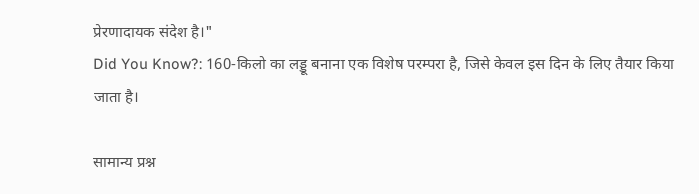प्रेरणादायक संदेश है।"
Did You Know?: 160‑किलो का लड्डू बनाना एक विशेष परम्परा है, जिसे केवल इस दिन के लिए तैयार किया जाता है।

सामान्य प्रश्न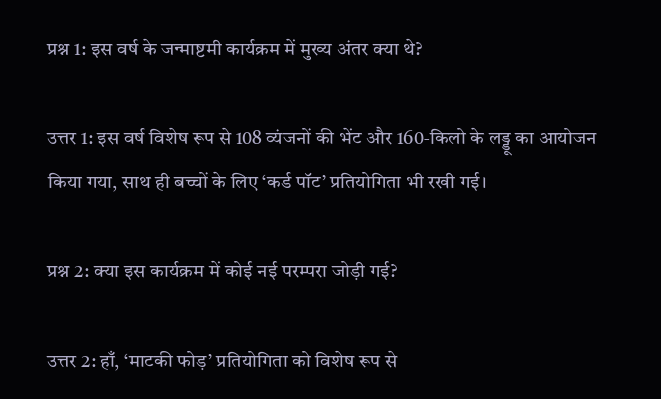प्रश्न 1: इस वर्ष के जन्माष्टमी कार्यक्रम में मुख्य अंतर क्या थे?

उत्तर 1: इस वर्ष विशेष रूप से 108 व्यंजनों की भेंट और 160‑किलो के लड्डू का आयोजन किया गया, साथ ही बच्चों के लिए ‘कर्ड पॉट’ प्रतियोगिता भी रखी गई।

प्रश्न 2: क्या इस कार्यक्रम में कोई नई परम्परा जोड़ी गई?

उत्तर 2: हाँ, ‘माटकी फोड़’ प्रतियोगिता को विशेष रूप से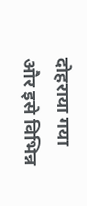दोहराया गया और इसे विभिन्न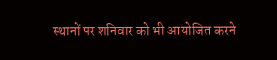स्थानों पर शनिवार को भी आयोजित करने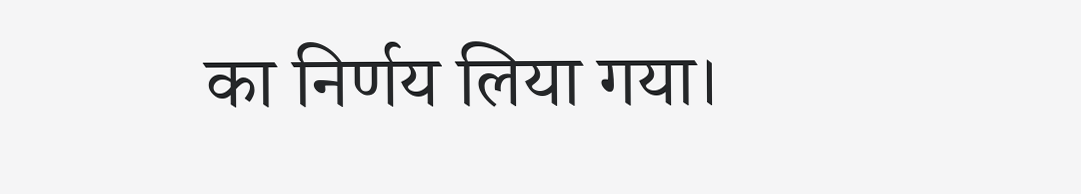का निर्णय लिया गया।